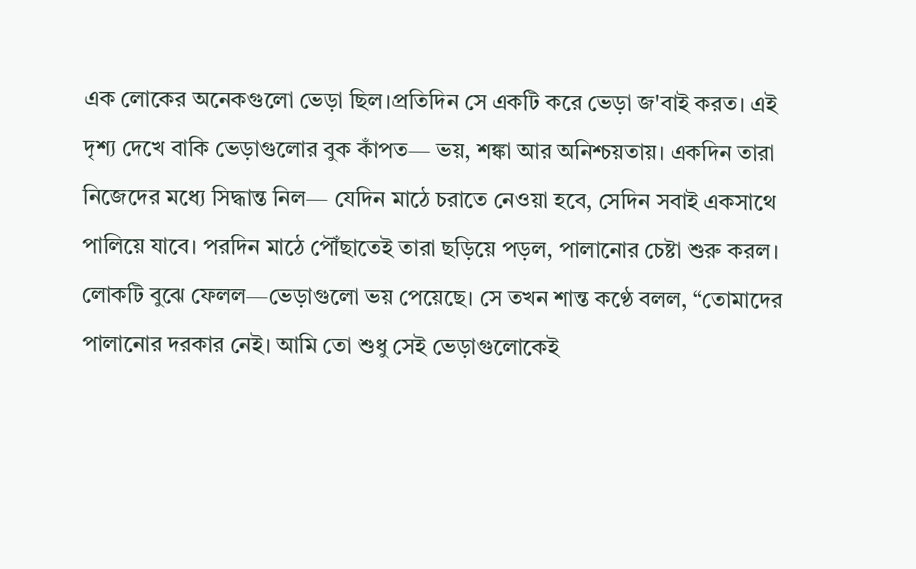এক লোকের অনেকগুলো ভেড়া ছিল।প্রতিদিন সে একটি করে ভেড়া জ'বাই করত। এই দৃশ্য দেখে বাকি ভেড়াগুলোর বুক কাঁপত— ভয়, শঙ্কা আর অনিশ্চয়তায়। একদিন তারা নিজেদের মধ্যে সিদ্ধান্ত নিল— যেদিন মাঠে চরাতে নেওয়া হবে, সেদিন সবাই একসাথে পালিয়ে যাবে। পরদিন মাঠে পৌঁছাতেই তারা ছড়িয়ে পড়ল, পালানোর চেষ্টা শুরু করল। লোকটি বুঝে ফেলল—ভেড়াগুলো ভয় পেয়েছে। সে তখন শান্ত কণ্ঠে বলল, “তোমাদের পালানোর দরকার নেই। আমি তো শুধু সেই ভেড়াগুলোকেই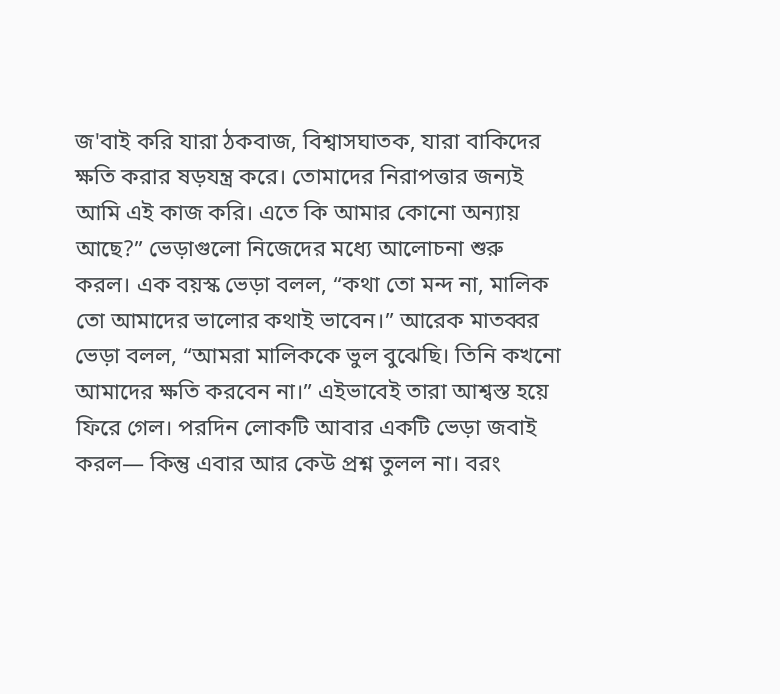জ'বাই করি যারা ঠকবাজ, বিশ্বাসঘাতক, যারা বাকিদের ক্ষতি করার ষড়যন্ত্র করে। তোমাদের নিরাপত্তার জন্যই আমি এই কাজ করি। এতে কি আমার কোনো অন্যায় আছে?” ভেড়াগুলো নিজেদের মধ্যে আলোচনা শুরু করল। এক বয়স্ক ভেড়া বলল, “কথা তো মন্দ না, মালিক তো আমাদের ভালোর কথাই ভাবেন।” আরেক মাতব্বর ভেড়া বলল, “আমরা মালিককে ভুল বুঝেছি। তিনি কখনো আমাদের ক্ষতি করবেন না।” এইভাবেই তারা আশ্বস্ত হয়ে ফিরে গেল। পরদিন লোকটি আবার একটি ভেড়া জবাই করল— কিন্তু এবার আর কেউ প্রশ্ন তুলল না। বরং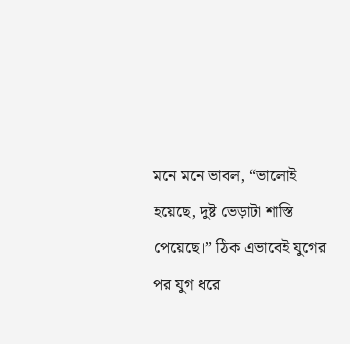মনে মনে ভাবল, “ভালোই হয়েছে, দুষ্ট ভেড়াটা শাস্তি পেয়েছে।” ঠিক এভাবেই যুগের পর যুগ ধরে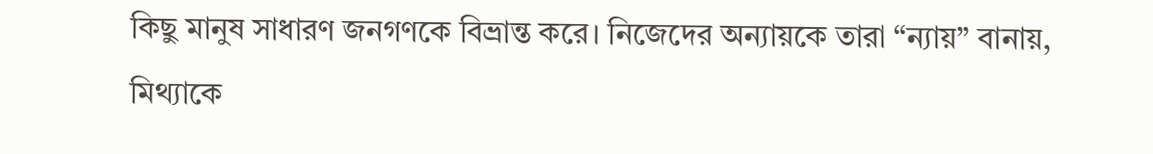কিছু মানুষ সাধারণ জনগণকে বিভ্রান্ত করে। নিজেদের অন্যায়কে তারা “ন্যায়” বানায়, মিথ্যাকে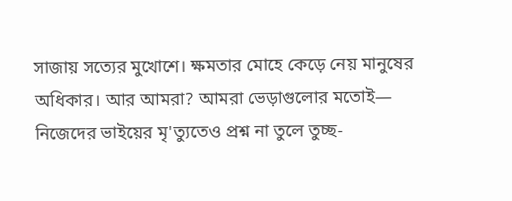সাজায় সত্যের মুখোশে। ক্ষমতার মোহে কেড়ে নেয় মানুষের অধিকার। আর আমরা? আমরা ভেড়াগুলোর মতোই— নিজেদের ভাইয়ের মৃ'ত্যুতেও প্রশ্ন না তুলে তুচ্ছ-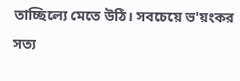তাচ্ছিল্যে মেতে উঠি। সবচেয়ে ভ'য়ংকর সত্য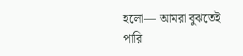হলো— আমরা বুঝতেই পারি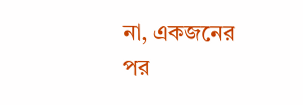না, একজনের পর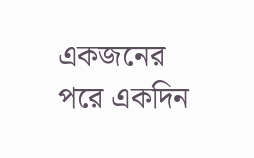একজনের পরে একদিন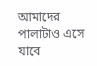আমাদের পালাটাও এসে যাবে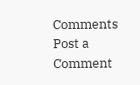Comments
Post a Comment